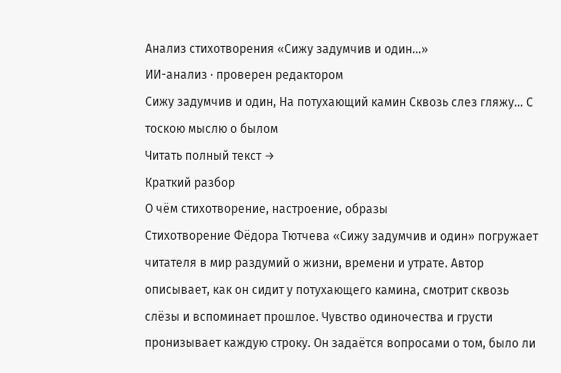Анализ стихотворения «Сижу задумчив и один…»
ИИ-анализ · проверен редактором
Сижу задумчив и один, На потухающий камин Сквозь слез гляжу… С тоскою мыслю о былом
Читать полный текст →
Краткий разбор
О чём стихотворение, настроение, образы
Стихотворение Фёдора Тютчева «Сижу задумчив и один» погружает читателя в мир раздумий о жизни, времени и утрате. Автор описывает, как он сидит у потухающего камина, смотрит сквозь слёзы и вспоминает прошлое. Чувство одиночества и грусти пронизывает каждую строку. Он задаётся вопросами о том, было ли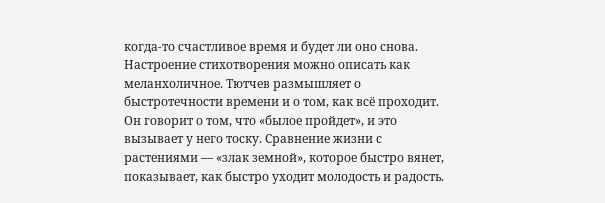когда-то счастливое время и будет ли оно снова.
Настроение стихотворения можно описать как меланхоличное. Тютчев размышляет о быстротечности времени и о том, как всё проходит. Он говорит о том, что «былое пройдет», и это вызывает у него тоску. Сравнение жизни с растениями — «злак земной», которое быстро вянет, показывает, как быстро уходит молодость и радость.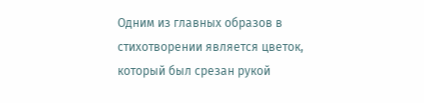Одним из главных образов в стихотворении является цветок, который был срезан рукой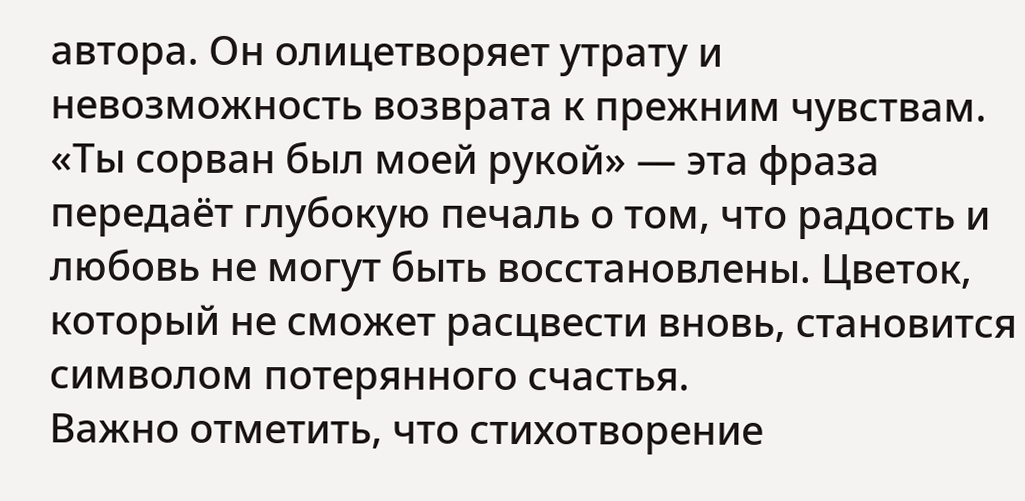автора. Он олицетворяет утрату и невозможность возврата к прежним чувствам. «Ты сорван был моей рукой» — эта фраза передаёт глубокую печаль о том, что радость и любовь не могут быть восстановлены. Цветок, который не сможет расцвести вновь, становится символом потерянного счастья.
Важно отметить, что стихотворение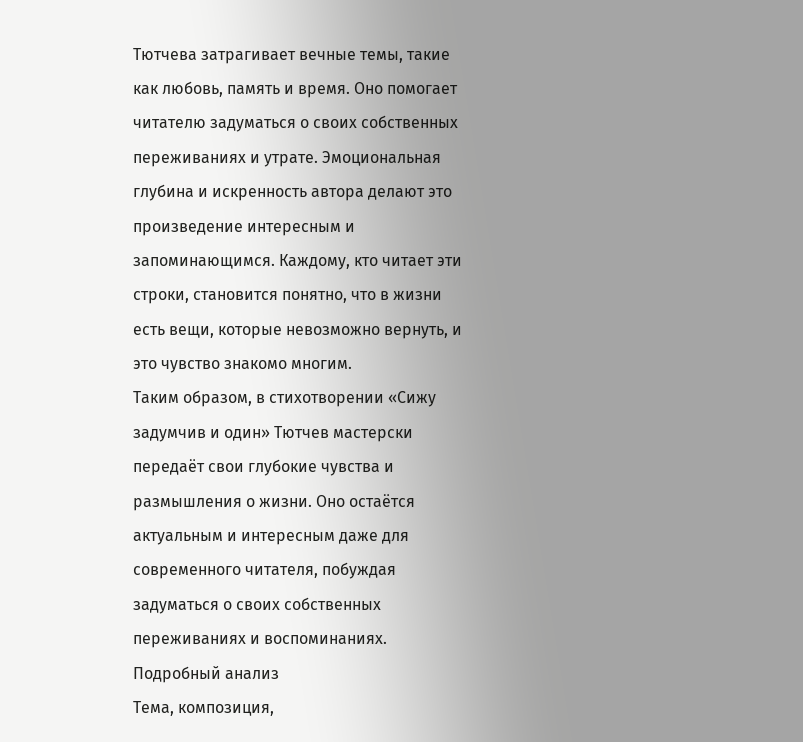Тютчева затрагивает вечные темы, такие как любовь, память и время. Оно помогает читателю задуматься о своих собственных переживаниях и утрате. Эмоциональная глубина и искренность автора делают это произведение интересным и запоминающимся. Каждому, кто читает эти строки, становится понятно, что в жизни есть вещи, которые невозможно вернуть, и это чувство знакомо многим.
Таким образом, в стихотворении «Сижу задумчив и один» Тютчев мастерски передаёт свои глубокие чувства и размышления о жизни. Оно остаётся актуальным и интересным даже для современного читателя, побуждая задуматься о своих собственных переживаниях и воспоминаниях.
Подробный анализ
Тема, композиция,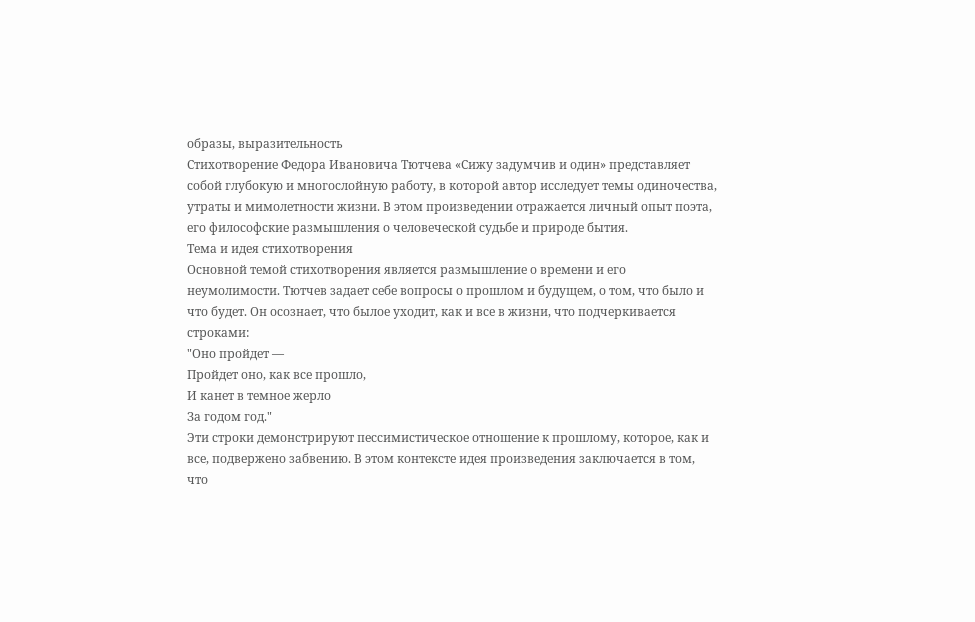образы, выразительность
Стихотворение Федора Ивановича Тютчева «Сижу задумчив и один» представляет собой глубокую и многослойную работу, в которой автор исследует темы одиночества, утраты и мимолетности жизни. В этом произведении отражается личный опыт поэта, его философские размышления о человеческой судьбе и природе бытия.
Тема и идея стихотворения
Основной темой стихотворения является размышление о времени и его неумолимости. Тютчев задает себе вопросы о прошлом и будущем, о том, что было и что будет. Он осознает, что былое уходит, как и все в жизни, что подчеркивается строками:
"Оно пройдет —
Пройдет оно, как все прошло,
И канет в темное жерло
За годом год."
Эти строки демонстрируют пессимистическое отношение к прошлому, которое, как и все, подвержено забвению. В этом контексте идея произведения заключается в том, что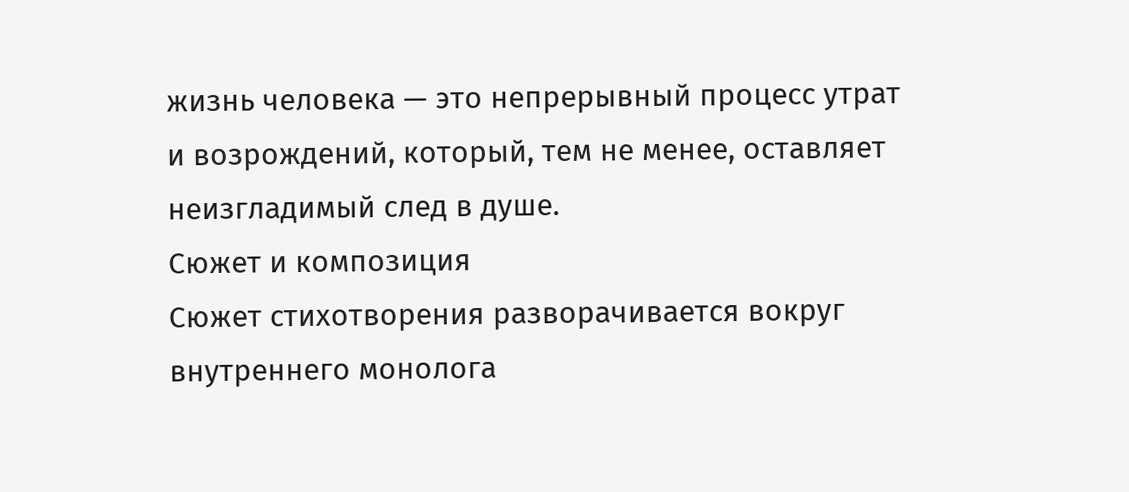жизнь человека — это непрерывный процесс утрат и возрождений, который, тем не менее, оставляет неизгладимый след в душе.
Сюжет и композиция
Сюжет стихотворения разворачивается вокруг внутреннего монолога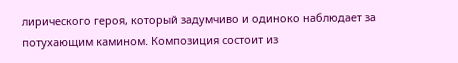лирического героя, который задумчиво и одиноко наблюдает за потухающим камином. Композиция состоит из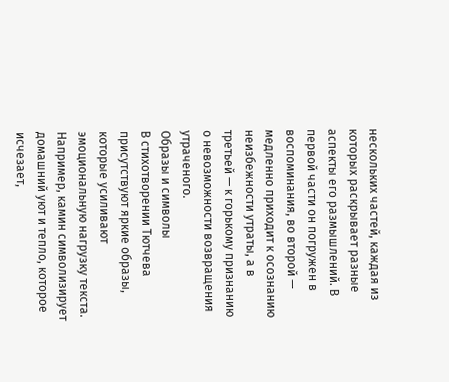нескольких частей, каждая из которых раскрывает разные аспекты его размышлений. В первой части он погружен в воспоминания, во второй — медленно приходит к осознанию неизбежности утраты, а в третьей — к горькому признанию о невозможности возвращения утраченого.
Образы и символы
В стихотворении Тютчева присутствуют яркие образы, которые усиливают эмоциональную нагрузку текста. Например, камин символизирует домашний уют и тепло, которое исчезает,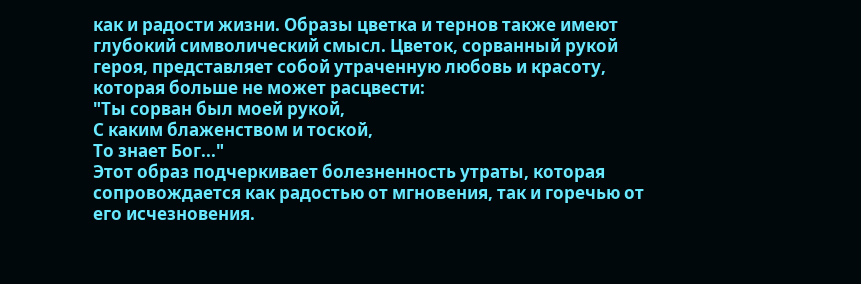как и радости жизни. Образы цветка и тернов также имеют глубокий символический смысл. Цветок, сорванный рукой героя, представляет собой утраченную любовь и красоту, которая больше не может расцвести:
"Ты сорван был моей рукой,
С каким блаженством и тоской,
То знает Бог..."
Этот образ подчеркивает болезненность утраты, которая сопровождается как радостью от мгновения, так и горечью от его исчезновения.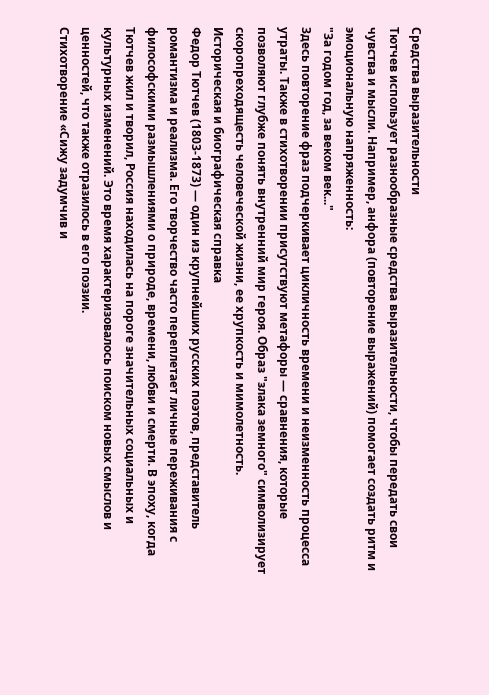Средства выразительности
Тютчев использует разнообразные средства выразительности, чтобы передать свои чувства и мысли. Например, анфора (повторение выражений) помогает создать ритм и эмоциональную напряженность:
"За годом год, за веком век..."
Здесь повторение фраз подчеркивает цикличность времени и неизменность процесса утраты. Также в стихотворении присутствуют метафоры — сравнения, которые позволяют глубже понять внутренний мир героя. Образ "злака земного" символизирует скоропреходящесть человеческой жизни, ее хрупкость и мимолетность.
Историческая и биографическая справка
Федор Тютчев (1803-1873) — один из крупнейших русских поэтов, представитель романтизма и реализма. Его творчество часто переплетает личные переживания с философскими размышлениями о природе, времени, любви и смерти. В эпоху, когда Тютчев жил и творил, Россия находилась на пороге значительных социальных и культурных изменений. Это время характеризовалось поиском новых смыслов и ценностей, что также отразилось в его поэзии.
Стихотворение «Сижу задумчив и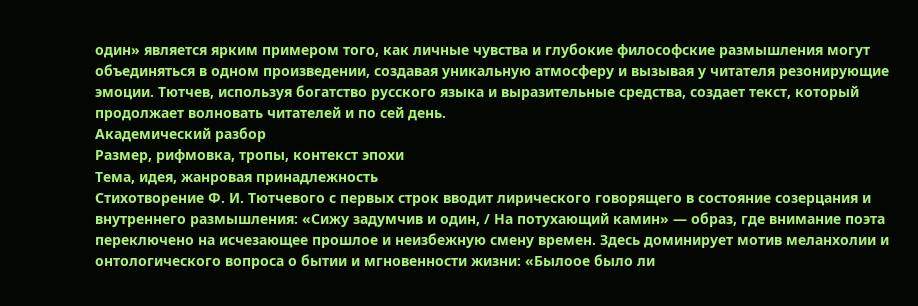один» является ярким примером того, как личные чувства и глубокие философские размышления могут объединяться в одном произведении, создавая уникальную атмосферу и вызывая у читателя резонирующие эмоции. Тютчев, используя богатство русского языка и выразительные средства, создает текст, который продолжает волновать читателей и по сей день.
Академический разбор
Размер, рифмовка, тропы, контекст эпохи
Тема, идея, жанровая принадлежность
Стихотворение Ф. И. Тютчевого с первых строк вводит лирического говорящего в состояние созерцания и внутреннего размышления: «Сижу задумчив и один, / На потухающий камин» — образ, где внимание поэта переключено на исчезающее прошлое и неизбежную смену времен. Здесь доминирует мотив меланхолии и онтологического вопроса о бытии и мгновенности жизни: «Былоое было ли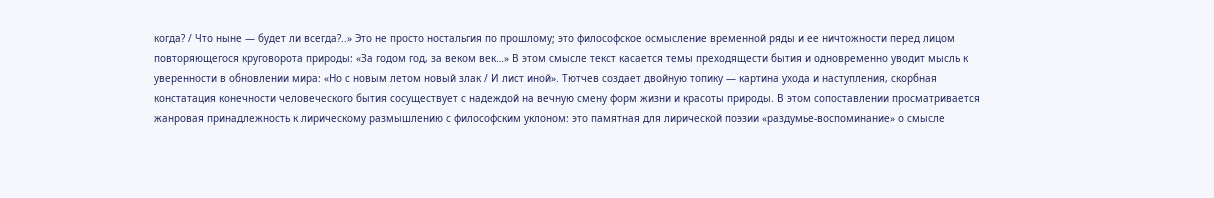когда? / Что ныне — будет ли всегда?..» Это не просто ностальгия по прошлому; это философское осмысление временной ряды и ее ничтожности перед лицом повторяющегося круговорота природы: «За годом год, за веком век…» В этом смысле текст касается темы преходящести бытия и одновременно уводит мысль к уверенности в обновлении мира: «Но с новым летом новый злак / И лист иной». Тютчев создает двойную топику — картина ухода и наступления, скорбная констатация конечности человеческого бытия сосуществует с надеждой на вечную смену форм жизни и красоты природы. В этом сопоставлении просматривается жанровая принадлежность к лирическому размышлению с философским уклоном: это памятная для лирической поэзии «раздумье-воспоминание» о смысле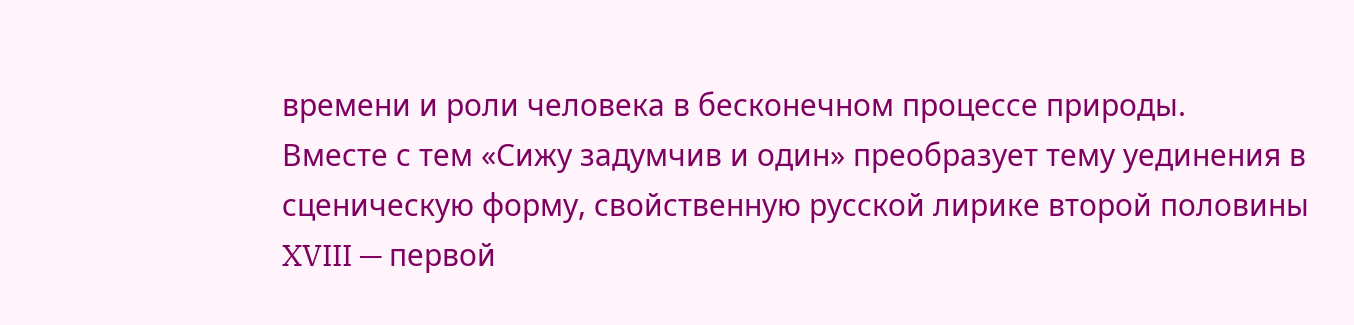времени и роли человека в бесконечном процессе природы.
Вместе с тем «Сижу задумчив и один» преобразует тему уединения в сценическую форму, свойственную русской лирике второй половины XVIII — первой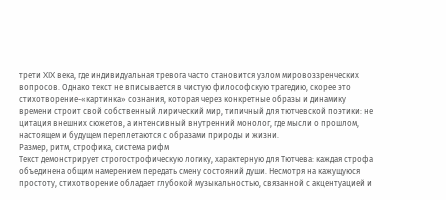трети XIX века, где индивидуальная тревога часто становится узлом мировоззренческих вопросов. Однако текст не вписывается в чистую философскую трагедию, скорее это стихотворение-«картинка» сознания, которая через конкретные образы и динамику времени строит свой собственный лирический мир, типичный для тютчевской поэтики: не цитация внешних сюжетов, а интенсивный внутренний монолог, где мысли о прошлом, настоящем и будущем переплетаются с образами природы и жизни.
Размер, ритм, строфика, система рифм
Текст демонстрирует строгострофическую логику, характерную для Тютчева: каждая строфа объединена общим намерением передать смену состояний души. Несмотря на кажущуюся простоту, стихотворение обладает глубокой музыкальностью, связанной с акцентуацией и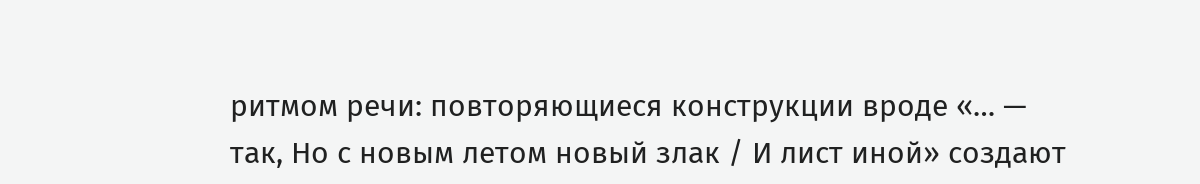ритмом речи: повторяющиеся конструкции вроде «… — так, Но с новым летом новый злак / И лист иной» создают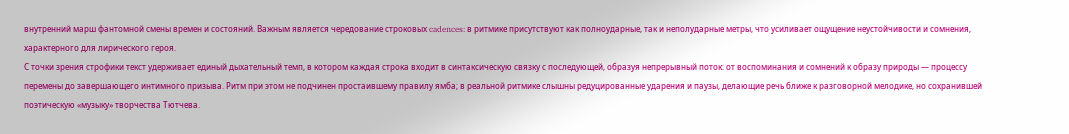внутренний марш фантомной смены времен и состояний. Важным является чередование строковых cadences: в ритмике присутствуют как полноударные, так и неполударные метры, что усиливает ощущение неустойчивости и сомнения, характерного для лирического героя.
С точки зрения строфики текст удерживает единый дыхательный темп, в котором каждая строка входит в синтаксическую связку с последующей, образуя непрерывный поток: от воспоминания и сомнений к образу природы — процессу перемены до завершающего интимного призыва. Ритм при этом не подчинен простаившему правилу ямба; в реальной ритмике слышны редуцированные ударения и паузы, делающие речь ближе к разговорной мелодике, но сохранившей поэтическую «музыку» творчества Тютчева.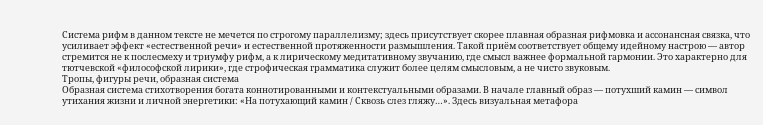Система рифм в данном тексте не мечется по строгому параллелизму; здесь присутствует скорее плавная образная рифмовка и ассонансная связка, что усиливает эффект «естественной речи» и естественной протяженности размышления. Такой приём соответствует общему идейному настрою — автор стремится не к послесмеху и триумфу рифм, а к лирическому медитативному звучанию, где смысл важнее формальной гармонии. Это характерно для тютчевской «философской лирики», где строфическая грамматика служит более целям смысловым, а не чисто звуковым.
Тропы, фигуры речи, образная система
Образная система стихотворения богата коннотированными и контекстуальными образами. В начале главный образ — потухший камин — символ утихания жизни и личной энергетики: «На потухающий камин / Сквозь слез гляжу…». Здесь визуальная метафора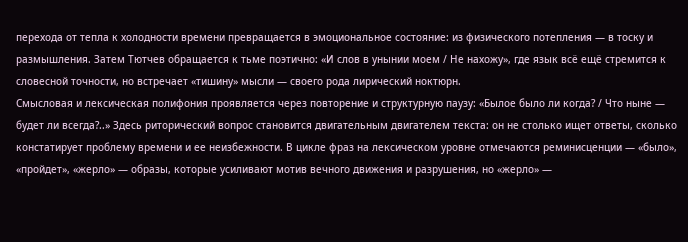перехода от тепла к холодности времени превращается в эмоциональное состояние: из физического потепления — в тоску и размышления. Затем Тютчев обращается к тьме поэтично: «И слов в унынии моем / Не нахожу», где язык всё ещё стремится к словесной точности, но встречает «тишину» мысли — своего рода лирический ноктюрн.
Смысловая и лексическая полифония проявляется через повторение и структурную паузу: «Былое было ли когда? / Что ныне — будет ли всегда?..» Здесь риторический вопрос становится двигательным двигателем текста: он не столько ищет ответы, сколько констатирует проблему времени и ее неизбежности. В цикле фраз на лексическом уровне отмечаются реминисценции — «было», «пройдет», «жерло» — образы, которые усиливают мотив вечного движения и разрушения, но «жерло» —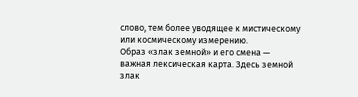слово, тем более уводящее к мистическому или космическому измерению.
Образ «злак земной» и его смена — важная лексическая карта. Здесь земной злак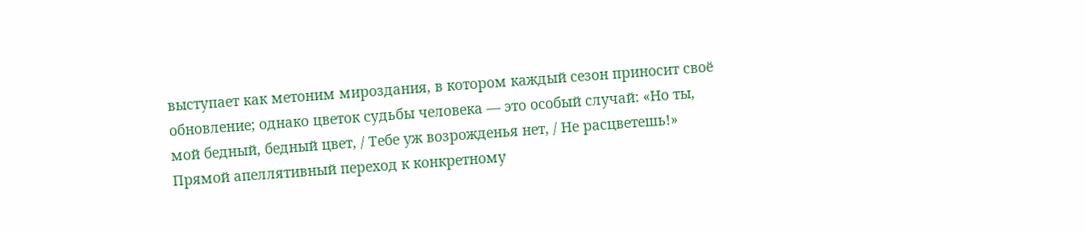выступает как метоним мироздания, в котором каждый сезон приносит своё обновление; однако цветок судьбы человека — это особый случай: «Но ты, мой бедный, бедный цвет, / Тебе уж возрожденья нет, / Не расцветешь!» Прямой апеллятивный переход к конкретному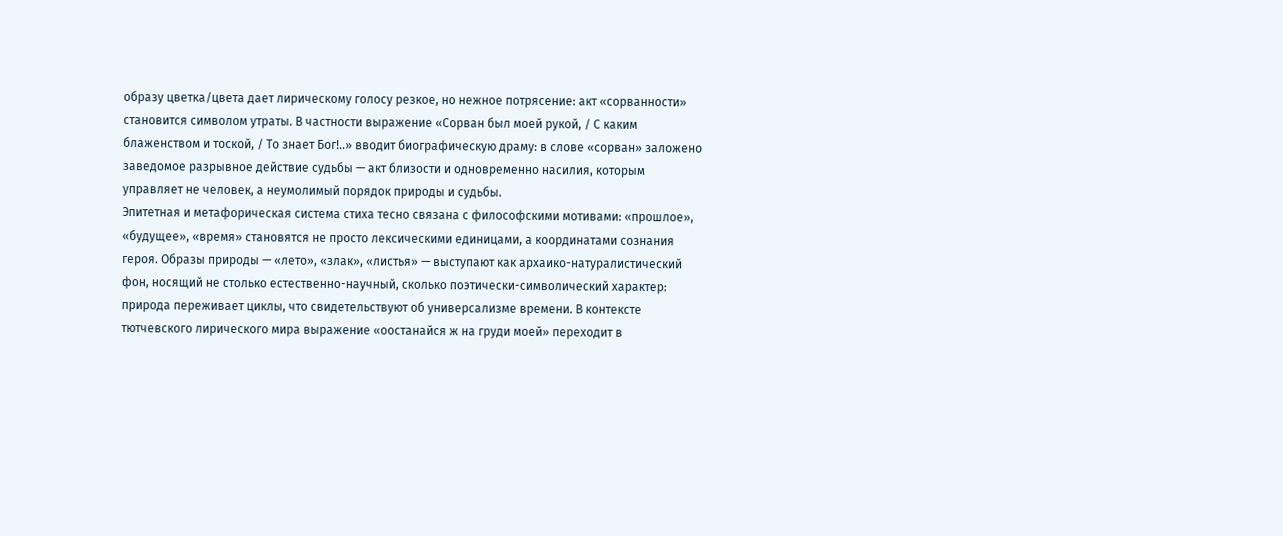образу цветка/цвета дает лирическому голосу резкое, но нежное потрясение: акт «сорванности» становится символом утраты. В частности выражение «Сорван был моей рукой, / С каким блаженством и тоской, / То знает Бог!..» вводит биографическую драму: в слове «сорван» заложено заведомое разрывное действие судьбы — акт близости и одновременно насилия, которым управляет не человек, а неумолимый порядок природы и судьбы.
Эпитетная и метафорическая система стиха тесно связана с философскими мотивами: «прошлое», «будущее», «время» становятся не просто лексическими единицами, а координатами сознания героя. Образы природы — «лето», «злак», «листья» — выступают как архаико-натуралистический фон, носящий не столько естественно-научный, сколько поэтически-символический характер: природа переживает циклы, что свидетельствуют об универсализме времени. В контексте тютчевского лирического мира выражение «оостанайся ж на груди моей» переходит в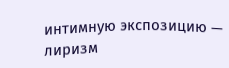интимную экспозицию — лиризм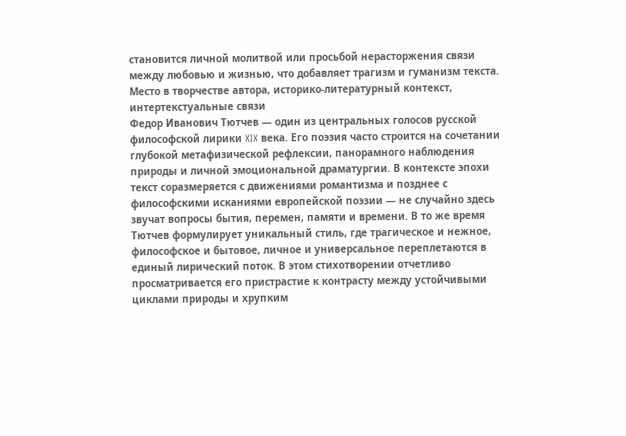становится личной молитвой или просьбой нерасторжения связи между любовью и жизнью, что добавляет трагизм и гуманизм текста.
Место в творчестве автора, историко-литературный контекст, интертекстуальные связи
Федор Иванович Тютчев — один из центральных голосов русской философской лирики XIX века. Его поэзия часто строится на сочетании глубокой метафизической рефлексии, панорамного наблюдения природы и личной эмоциональной драматургии. В контексте эпохи текст соразмеряется с движениями романтизма и позднее с философскими исканиями европейской поэзии — не случайно здесь звучат вопросы бытия, перемен, памяти и времени. В то же время Тютчев формулирует уникальный стиль, где трагическое и нежное, философское и бытовое, личное и универсальное переплетаются в единый лирический поток. В этом стихотворении отчетливо просматривается его пристрастие к контрасту между устойчивыми циклами природы и хрупким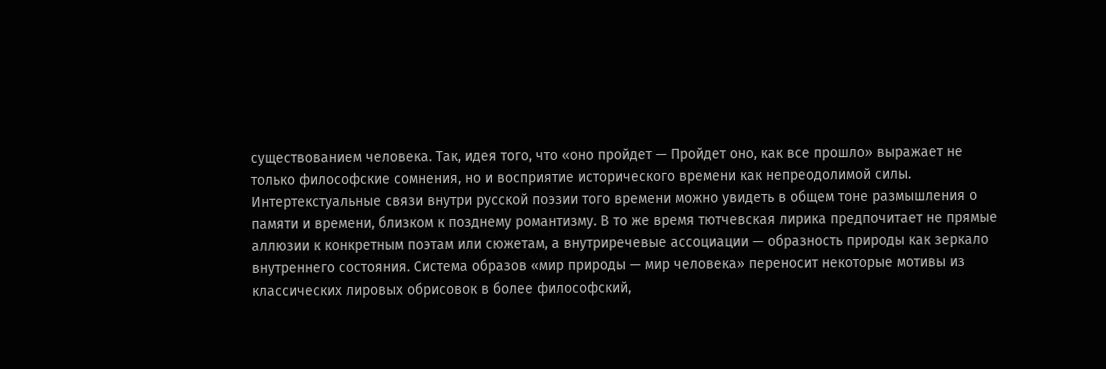существованием человека. Так, идея того, что «оно пройдет — Пройдет оно, как все прошло» выражает не только философские сомнения, но и восприятие исторического времени как непреодолимой силы.
Интертекстуальные связи внутри русской поэзии того времени можно увидеть в общем тоне размышления о памяти и времени, близком к позднему романтизму. В то же время тютчевская лирика предпочитает не прямые аллюзии к конкретным поэтам или сюжетам, а внутриречевые ассоциации — образность природы как зеркало внутреннего состояния. Система образов «мир природы — мир человека» переносит некоторые мотивы из классических лировых обрисовок в более философский,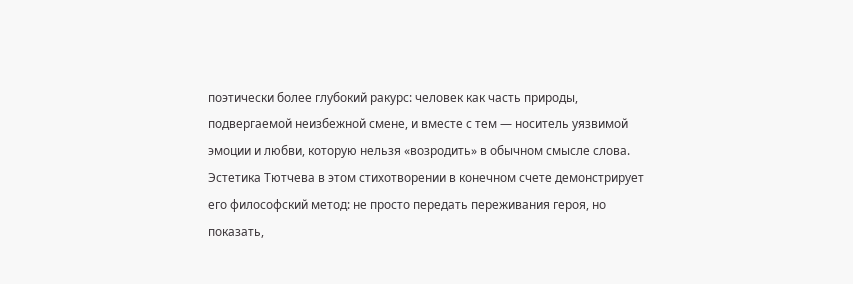поэтически более глубокий ракурс: человек как часть природы, подвергаемой неизбежной смене, и вместе с тем — носитель уязвимой эмоции и любви, которую нельзя «возродить» в обычном смысле слова.
Эстетика Тютчева в этом стихотворении в конечном счете демонстрирует его философский метод: не просто передать переживания героя, но показать,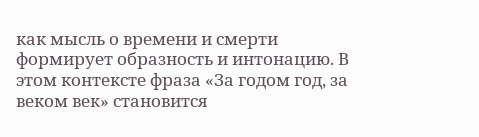как мысль о времени и смерти формирует образность и интонацию. В этом контексте фраза «За годом год, за веком век» становится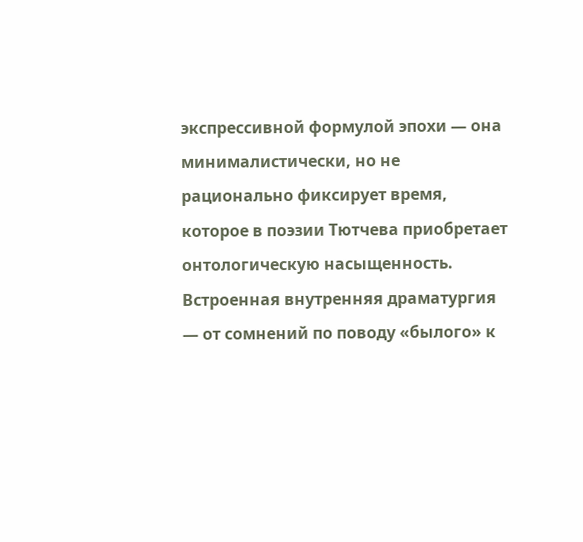экспрессивной формулой эпохи — она минималистически, но не рационально фиксирует время, которое в поэзии Тютчева приобретает онтологическую насыщенность. Встроенная внутренняя драматургия — от сомнений по поводу «былого» к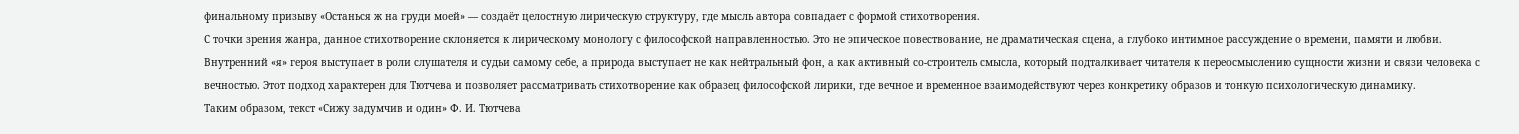финальному призыву «Останься ж на груди моей» — создаёт целостную лирическую структуру, где мысль автора совпадает с формой стихотворения.
С точки зрения жанра, данное стихотворение склоняется к лирическому монологу с философской направленностью. Это не эпическое повествование, не драматическая сцена, а глубоко интимное рассуждение о времени, памяти и любви. Внутренний «я» героя выступает в роли слушателя и судьи самому себе, а природа выступает не как нейтральный фон, а как активный со-строитель смысла, который подталкивает читателя к переосмыслению сущности жизни и связи человека с вечностью. Этот подход характерен для Тютчева и позволяет рассматривать стихотворение как образец философской лирики, где вечное и временное взаимодействуют через конкретику образов и тонкую психологическую динамику.
Таким образом, текст «Сижу задумчив и один» Ф. И. Тютчева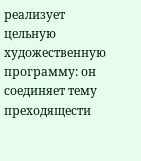реализует цельную художественную программу: он соединяет тему преходящести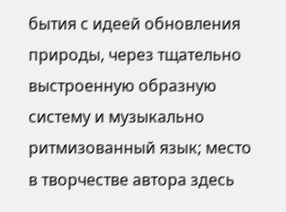бытия с идеей обновления природы, через тщательно выстроенную образную систему и музыкально ритмизованный язык; место в творчестве автора здесь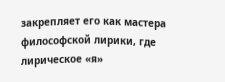закрепляет его как мастера философской лирики, где лирическое «я»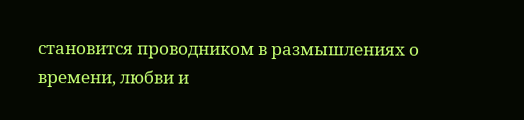становится проводником в размышлениях о времени, любви и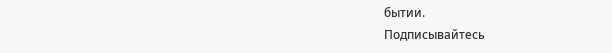бытии.
Подписывайтесь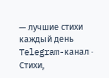— лучшие стихи каждый день
Telegram-канал · Стихи,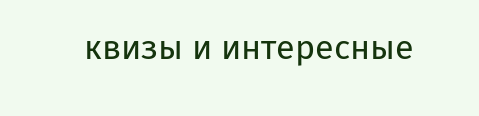квизы и интересные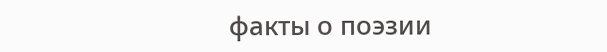факты о поэзии